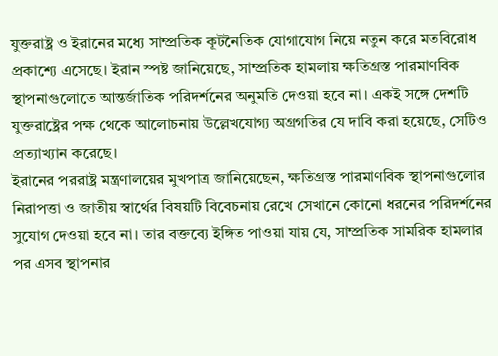যুক্তরাষ্ট্র ও ইরানের মধ্যে সাম্প্রতিক কূটনৈতিক যোগাযোগ নিয়ে নতুন করে মতবিরোধ প্রকাশ্যে এসেছে। ইরান স্পষ্ট জানিয়েছে, সাম্প্রতিক হামলায় ক্ষতিগ্রস্ত পারমাণবিক স্থাপনাগুলোতে আন্তর্জাতিক পরিদর্শনের অনুমতি দেওয়া হবে না। একই সঙ্গে দেশটি যুক্তরাষ্ট্রের পক্ষ থেকে আলোচনায় উল্লেখযোগ্য অগ্রগতির যে দাবি করা হয়েছে, সেটিও প্রত্যাখ্যান করেছে।
ইরানের পররাষ্ট্র মন্ত্রণালয়ের মুখপাত্র জানিয়েছেন, ক্ষতিগ্রস্ত পারমাণবিক স্থাপনাগুলোর নিরাপত্তা ও জাতীয় স্বার্থের বিষয়টি বিবেচনায় রেখে সেখানে কোনো ধরনের পরিদর্শনের সুযোগ দেওয়া হবে না। তার বক্তব্যে ইঙ্গিত পাওয়া যায় যে, সাম্প্রতিক সামরিক হামলার পর এসব স্থাপনার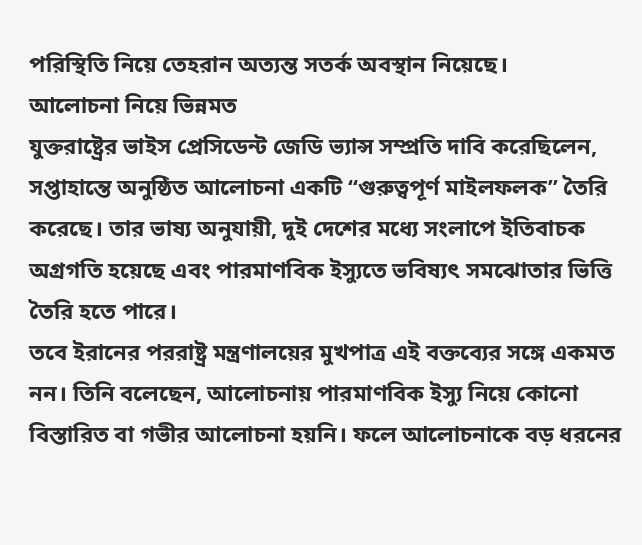পরিস্থিতি নিয়ে তেহরান অত্যন্ত সতর্ক অবস্থান নিয়েছে।
আলোচনা নিয়ে ভিন্নমত
যুক্তরাষ্ট্রের ভাইস প্রেসিডেন্ট জেডি ভ্যান্স সম্প্রতি দাবি করেছিলেন, সপ্তাহান্তে অনুষ্ঠিত আলোচনা একটি “গুরুত্বপূর্ণ মাইলফলক” তৈরি করেছে। তার ভাষ্য অনুযায়ী, দুই দেশের মধ্যে সংলাপে ইতিবাচক অগ্রগতি হয়েছে এবং পারমাণবিক ইস্যুতে ভবিষ্যৎ সমঝোতার ভিত্তি তৈরি হতে পারে।
তবে ইরানের পররাষ্ট্র মন্ত্রণালয়ের মুখপাত্র এই বক্তব্যের সঙ্গে একমত নন। তিনি বলেছেন, আলোচনায় পারমাণবিক ইস্যু নিয়ে কোনো বিস্তারিত বা গভীর আলোচনা হয়নি। ফলে আলোচনাকে বড় ধরনের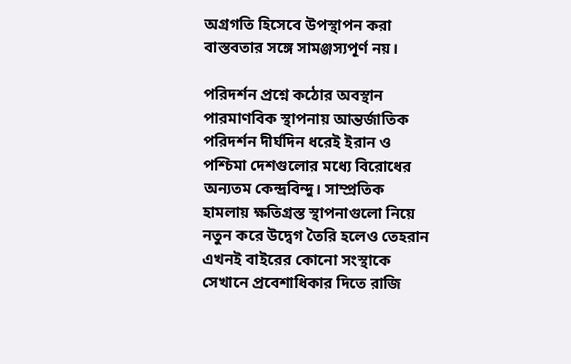অগ্রগতি হিসেবে উপস্থাপন করা বাস্তবতার সঙ্গে সামঞ্জস্যপূর্ণ নয়।

পরিদর্শন প্রশ্নে কঠোর অবস্থান
পারমাণবিক স্থাপনায় আন্তর্জাতিক পরিদর্শন দীর্ঘদিন ধরেই ইরান ও পশ্চিমা দেশগুলোর মধ্যে বিরোধের অন্যতম কেন্দ্রবিন্দু। সাম্প্রতিক হামলায় ক্ষতিগ্রস্ত স্থাপনাগুলো নিয়ে নতুন করে উদ্বেগ তৈরি হলেও তেহরান এখনই বাইরের কোনো সংস্থাকে সেখানে প্রবেশাধিকার দিতে রাজি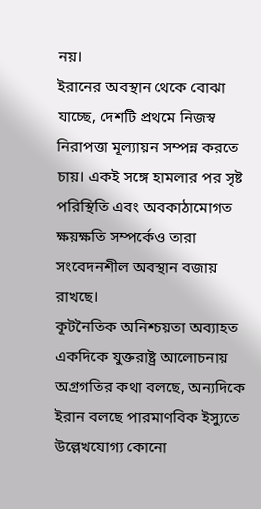নয়।
ইরানের অবস্থান থেকে বোঝা যাচ্ছে, দেশটি প্রথমে নিজস্ব নিরাপত্তা মূল্যায়ন সম্পন্ন করতে চায়। একই সঙ্গে হামলার পর সৃষ্ট পরিস্থিতি এবং অবকাঠামোগত ক্ষয়ক্ষতি সম্পর্কেও তারা সংবেদনশীল অবস্থান বজায় রাখছে।
কূটনৈতিক অনিশ্চয়তা অব্যাহত
একদিকে যুক্তরাষ্ট্র আলোচনায় অগ্রগতির কথা বলছে, অন্যদিকে ইরান বলছে পারমাণবিক ইস্যুতে উল্লেখযোগ্য কোনো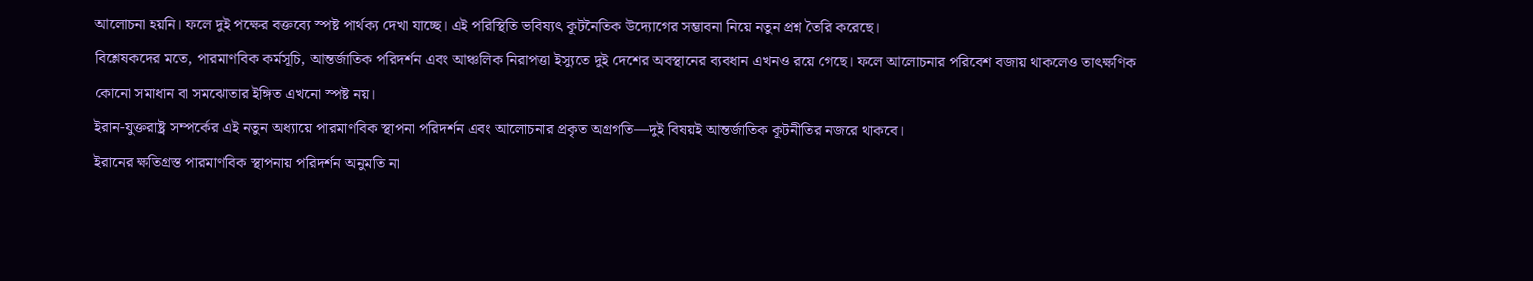আলোচনা হয়নি। ফলে দুই পক্ষের বক্তব্যে স্পষ্ট পার্থক্য দেখা যাচ্ছে। এই পরিস্থিতি ভবিষ্যৎ কূটনৈতিক উদ্যোগের সম্ভাবনা নিয়ে নতুন প্রশ্ন তৈরি করেছে।
বিশ্লেষকদের মতে, পারমাণবিক কর্মসূচি, আন্তর্জাতিক পরিদর্শন এবং আঞ্চলিক নিরাপত্তা ইস্যুতে দুই দেশের অবস্থানের ব্যবধান এখনও রয়ে গেছে। ফলে আলোচনার পরিবেশ বজায় থাকলেও তাৎক্ষণিক কোনো সমাধান বা সমঝোতার ইঙ্গিত এখনো স্পষ্ট নয়।
ইরান-যুক্তরাষ্ট্র সম্পর্কের এই নতুন অধ্যায়ে পারমাণবিক স্থাপনা পরিদর্শন এবং আলোচনার প্রকৃত অগ্রগতি—দুই বিষয়ই আন্তর্জাতিক কূটনীতির নজরে থাকবে।
ইরানের ক্ষতিগ্রস্ত পারমাণবিক স্থাপনায় পরিদর্শন অনুমতি না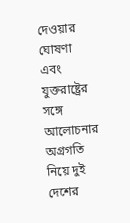দেওয়ার ঘোষণা এবং যুক্তরাষ্ট্রের সঙ্গে আলোচনার অগ্রগতি নিয়ে দুই দেশের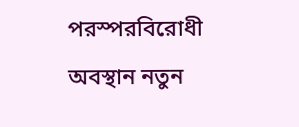পরস্পরবিরোধী অবস্থান নতুন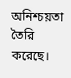অনিশ্চয়তা তৈরি করেছে।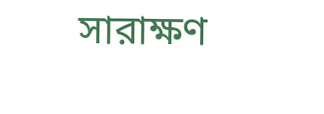সারাক্ষণ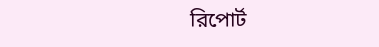রিপোর্ট